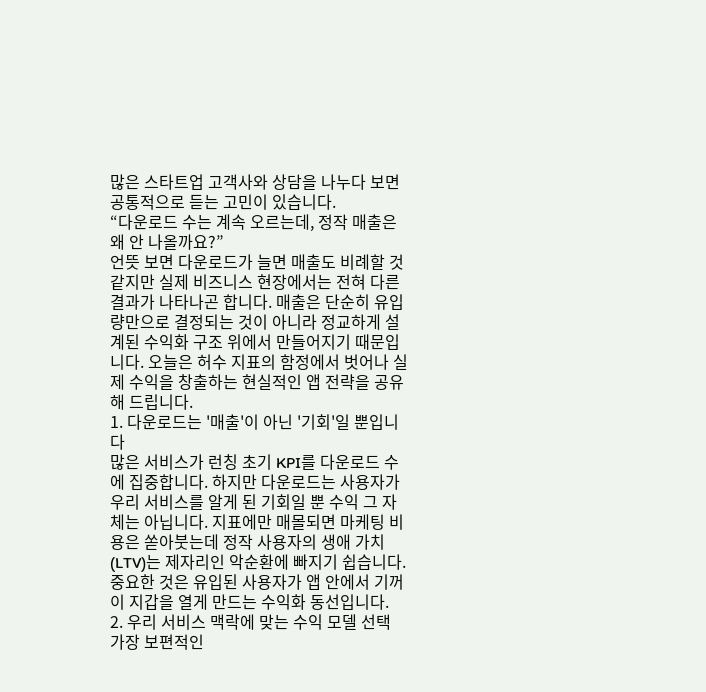많은 스타트업 고객사와 상담을 나누다 보면 공통적으로 듣는 고민이 있습니다.
“다운로드 수는 계속 오르는데, 정작 매출은 왜 안 나올까요?”
언뜻 보면 다운로드가 늘면 매출도 비례할 것 같지만 실제 비즈니스 현장에서는 전혀 다른 결과가 나타나곤 합니다. 매출은 단순히 유입량만으로 결정되는 것이 아니라 정교하게 설계된 수익화 구조 위에서 만들어지기 때문입니다. 오늘은 허수 지표의 함정에서 벗어나 실제 수익을 창출하는 현실적인 앱 전략을 공유해 드립니다.
1. 다운로드는 '매출'이 아닌 '기회'일 뿐입니다
많은 서비스가 런칭 초기 KPI를 다운로드 수에 집중합니다. 하지만 다운로드는 사용자가 우리 서비스를 알게 된 기회일 뿐 수익 그 자체는 아닙니다. 지표에만 매몰되면 마케팅 비용은 쏟아붓는데 정작 사용자의 생애 가치(LTV)는 제자리인 악순환에 빠지기 쉽습니다. 중요한 것은 유입된 사용자가 앱 안에서 기꺼이 지갑을 열게 만드는 수익화 동선입니다.
2. 우리 서비스 맥락에 맞는 수익 모델 선택
가장 보편적인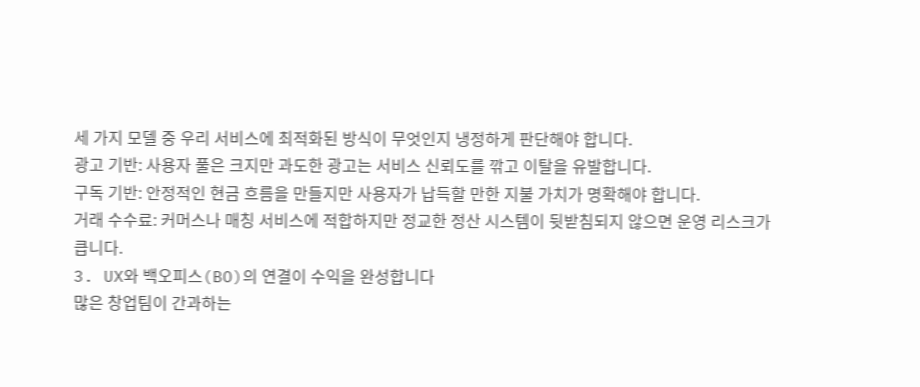세 가지 모델 중 우리 서비스에 최적화된 방식이 무엇인지 냉정하게 판단해야 합니다.
광고 기반: 사용자 풀은 크지만 과도한 광고는 서비스 신뢰도를 깎고 이탈을 유발합니다.
구독 기반: 안정적인 현금 흐름을 만들지만 사용자가 납득할 만한 지불 가치가 명확해야 합니다.
거래 수수료: 커머스나 매칭 서비스에 적합하지만 정교한 정산 시스템이 뒷받침되지 않으면 운영 리스크가 큽니다.
3. UX와 백오피스(BO)의 연결이 수익을 완성합니다
많은 창업팀이 간과하는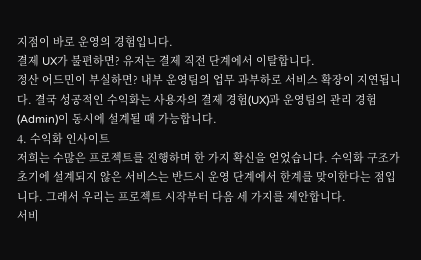지점이 바로 운영의 경험입니다.
결제 UX가 불편하면? 유저는 결제 직전 단계에서 이탈합니다.
정산 어드민이 부실하면? 내부 운영팀의 업무 과부하로 서비스 확장이 지연됩니다. 결국 성공적인 수익화는 사용자의 결제 경험(UX)과 운영팀의 관리 경험(Admin)이 동시에 설계될 때 가능합니다.
4. 수익화 인사이트
저희는 수많은 프로젝트를 진행하며 한 가지 확신을 얻었습니다. 수익화 구조가 초기에 설계되지 않은 서비스는 반드시 운영 단계에서 한계를 맞이한다는 점입니다. 그래서 우리는 프로젝트 시작부터 다음 세 가지를 제안합니다.
서비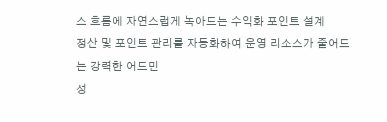스 흐름에 자연스럽게 녹아드는 수익화 포인트 설계
정산 및 포인트 관리를 자동화하여 운영 리소스가 줄어드는 강력한 어드민
성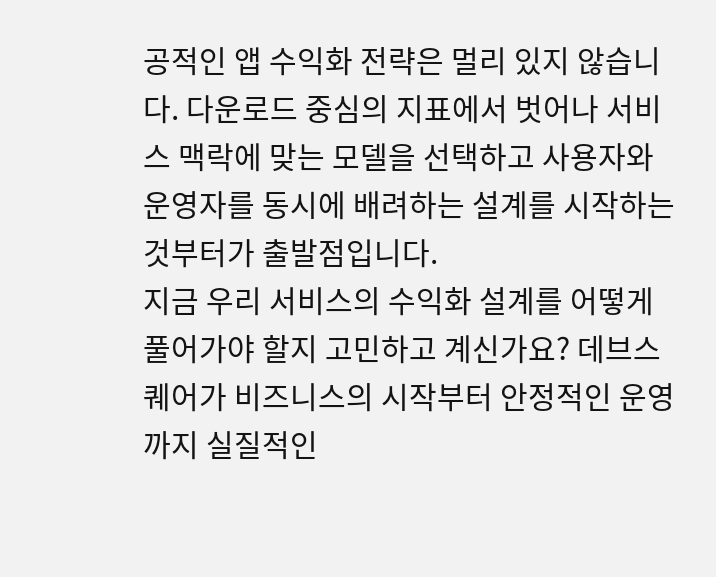공적인 앱 수익화 전략은 멀리 있지 않습니다. 다운로드 중심의 지표에서 벗어나 서비스 맥락에 맞는 모델을 선택하고 사용자와 운영자를 동시에 배려하는 설계를 시작하는 것부터가 출발점입니다.
지금 우리 서비스의 수익화 설계를 어떻게 풀어가야 할지 고민하고 계신가요? 데브스퀘어가 비즈니스의 시작부터 안정적인 운영까지 실질적인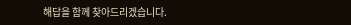해답을 함께 찾아드리겠습니다.